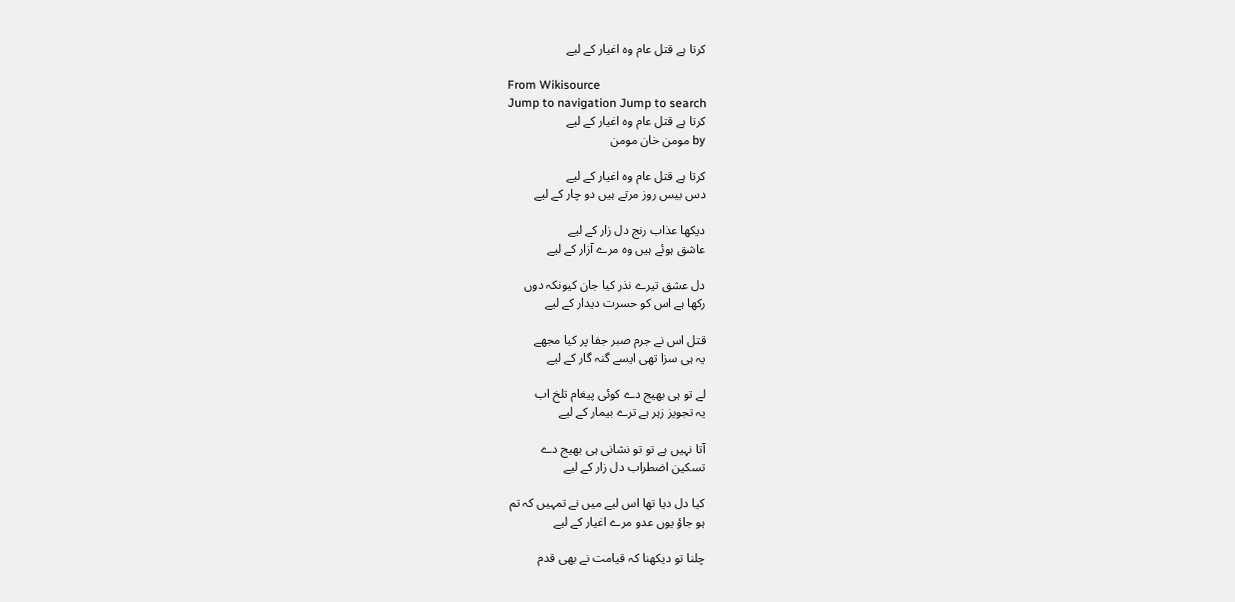کرتا ہے قتل عام وہ اغیار کے لیے

From Wikisource
Jump to navigation Jump to search
کرتا ہے قتل عام وہ اغیار کے لیے
by مومن خان مومن

کرتا ہے قتل عام وہ اغیار کے لیے
دس بیس روز مرتے ہیں دو چار کے لیے

دیکھا عذاب رنج دل زار کے لیے
عاشق ہوئے ہیں وہ مرے آزار کے لیے

دل عشق تیرے نذر کیا جان کیونکہ دوں
رکھا ہے اس کو حسرت دیدار کے لیے

قتل اس نے جرم صبر جفا پر کیا مجھے
یہ ہی سزا تھی ایسے گنہ گار کے لیے

لے تو ہی بھیج دے کوئی پیغام تلخ اب
یہ تجویز زہر ہے ترے بیمار کے لیے

آتا نہیں ہے تو تو نشانی ہی بھیج دے
تسکین اضطراب دل زار کے لیے

کیا دل دیا تھا اس لیے میں نے تمہیں کہ تم
ہو جاؤ یوں عدو مرے اغیار کے لیے

چلنا تو دیکھنا کہ قیامت نے بھی قدم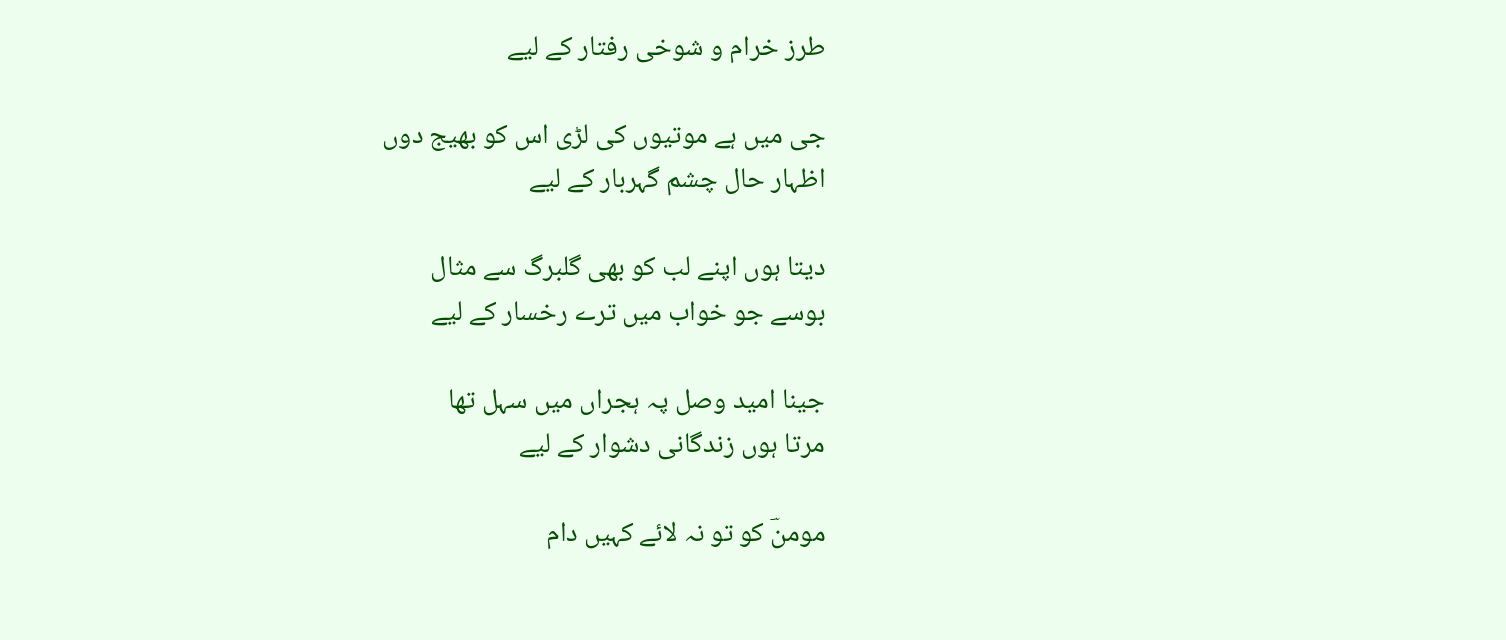طرز خرام و شوخی رفتار کے لیے

جی میں ہے موتیوں کی لڑی اس کو بھیج دوں
اظہار حال چشم گہربار کے لیے

دیتا ہوں اپنے لب کو بھی گلبرگ سے مثال
بوسے جو خواب میں ترے رخسار کے لیے

جینا امید وصل پہ ہجراں میں سہل تھا
مرتا ہوں زندگانی دشوار کے لیے

مومنؔ کو تو نہ لائے کہیں دام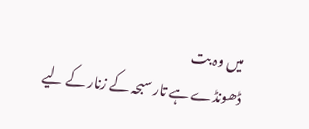میں وہ بت
ڈھونڈے ہے تار سبحہ کے زنار کے لیے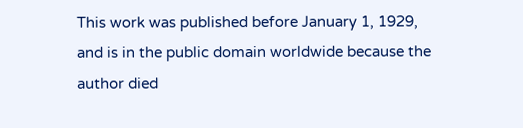This work was published before January 1, 1929, and is in the public domain worldwide because the author died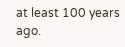at least 100 years ago.